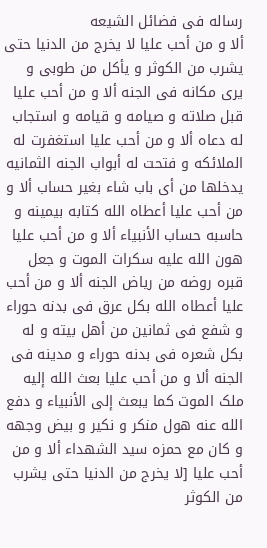رساله فی فضائل الشیعه
ألا و من أحب علیا لا یخرج من الدنیا حتى یشرب من الکوثر و یأکل من طوبى و یرى مکانه فی الجنه ألا و من أحب علیا قبل صلاته و صیامه و قیامه و استجاب له دعاه ألا و من أحب علیا استغفرت له الملائکه و فتحت له أبواب الجنه الثمانیه یدخلها من أی باب شاء بغیر حساب ألا و من أحب علیا أعطاه الله کتابه بیمینه و حاسبه حساب الأنبیاء ألا و من أحب علیا هون الله علیه سکرات الموت و جعل قبره روضه من ریاض الجنه ألا و من أحب علیا أعطاه الله بکل عرق فی بدنه حوراء و شفع فی ثمانین من أهل بیته و له بکل شعره فی بدنه حوراء و مدینه فی الجنه ألا و من أحب علیا بعث الله إلیه ملک الموت کما یبعث إلى الأنبیاء و دفع الله عنه هول منکر و نکیر و بیض وجهه و کان مع حمزه سید الشهداء ألا و من أحب علیا [لا یخرج من الدنیا حتى یشرب من الکوثر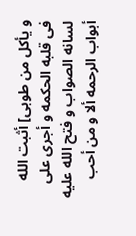و یأکل من طوبى] أثبت الله فی قلبه الحکمه و أجرى على لسانه الصواب و فتح الله علیه أبواب الرحمه ألا و من أحب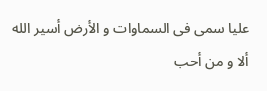علیا سمى فی السماوات و الأرض أسیر الله ألا و من أحب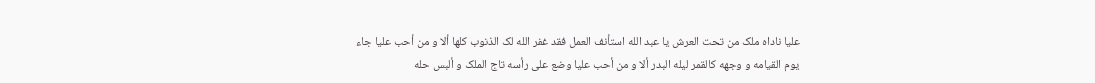علیا ناداه ملک من تحت العرش یا عبد الله استأنف العمل فقد غفر الله لک الذنوب کلها ألا و من أحب علیا جاء یوم القیامه و وجهه کالقمر لیله البدر ألا و من أحب علیا وضع على رأسه تاج الملک و ألبس حله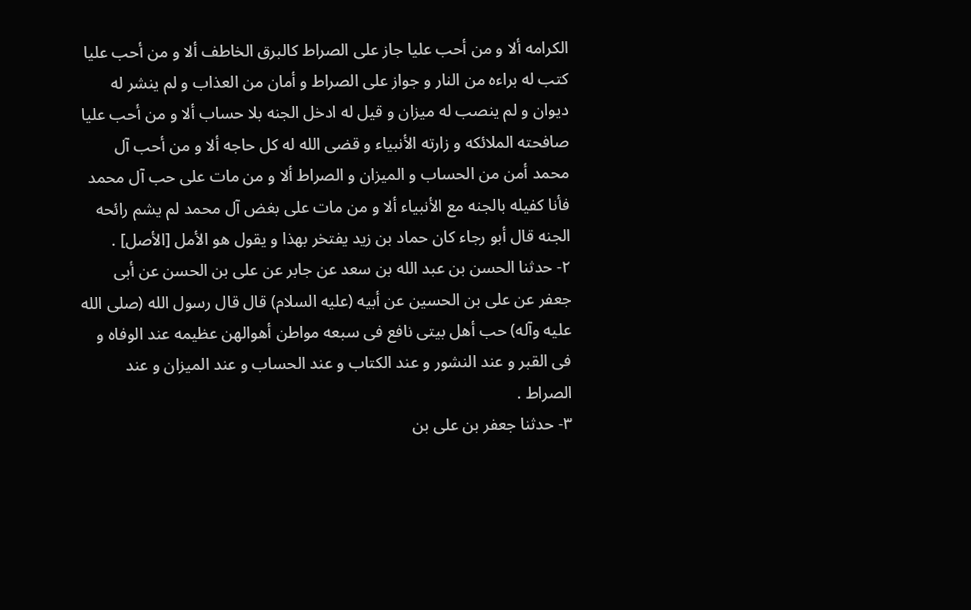الکرامه ألا و من أحب علیا جاز على الصراط کالبرق الخاطف ألا و من أحب علیا کتب له براءه من النار و جواز على الصراط و أمان من العذاب و لم ینشر له دیوان و لم ینصب له میزان و قیل له ادخل الجنه بلا حساب ألا و من أحب علیا صافحته الملائکه و زارته الأنبیاء و قضى الله له کل حاجه ألا و من أحب آل محمد أمن من الحساب و المیزان و الصراط ألا و من مات على حب آل محمد فأنا کفیله بالجنه مع الأنبیاء ألا و من مات على بغض آل محمد لم یشم رائحه الجنه قال أبو رجاء کان حماد بن زید یفتخر بهذا و یقول هو الأمل [الأصل] .
۲- حدثنا الحسن بن عبد الله بن سعد عن جابر عن علی بن الحسن عن أبی جعفر عن علی بن الحسین عن أبیه (علیه السلام) قال قال رسول الله (صلى الله علیه وآله) حب أهل بیتی نافع فی سبعه مواطن أهوالهن عظیمه عند الوفاه و فی القبر و عند النشور و عند الکتاب و عند الحساب و عند المیزان و عند الصراط .
۳- حدثنا جعفر بن علی بن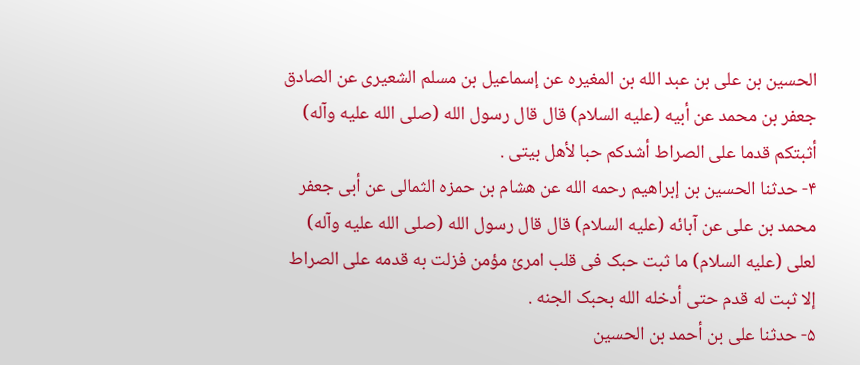الحسین بن علی بن عبد الله بن المغیره عن إسماعیل بن مسلم الشعیری عن الصادق جعفر بن محمد عن أبیه (علیه السلام) قال قال رسول الله (صلى الله علیه وآله) أثبتکم قدما على الصراط أشدکم حبا لأهل بیتی .
۴- حدثنا الحسین بن إبراهیم رحمه الله عن هشام بن حمزه الثمالی عن أبی جعفر محمد بن علی عن آبائه (علیه السلام) قال قال رسول الله (صلى الله علیه وآله) لعلی (علیه السلام) ما ثبت حبک فی قلب امرئ مؤمن فزلت به قدمه على الصراط إلا ثبت له قدم حتى أدخله الله بحبک الجنه .
۵- حدثنا علی بن أحمد بن الحسین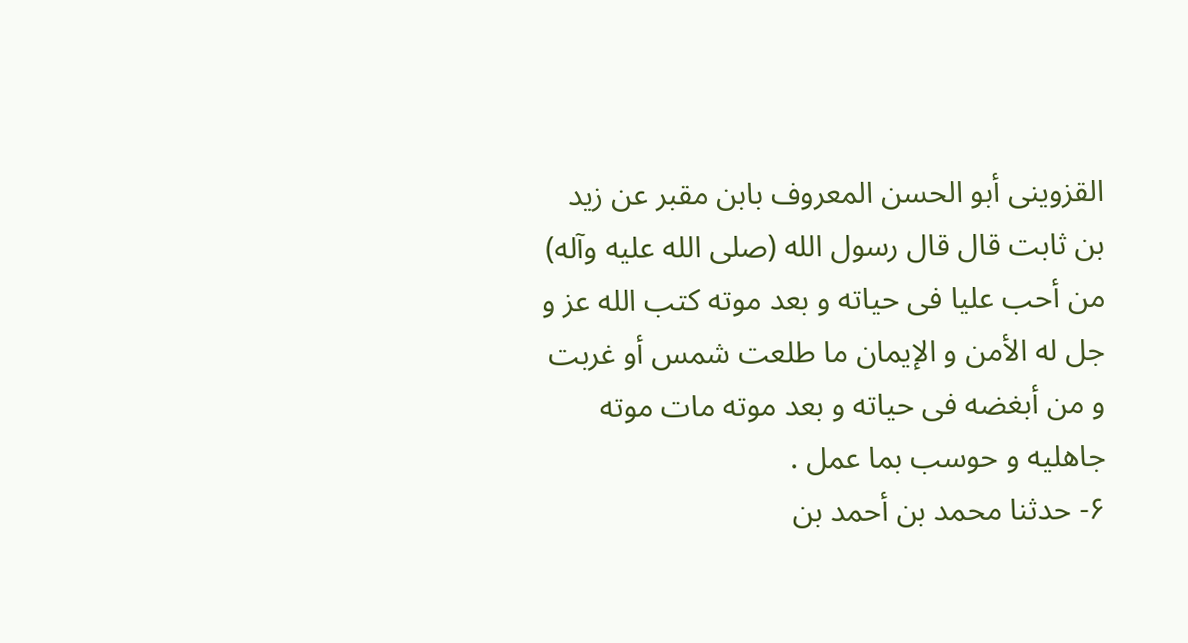القزوینی أبو الحسن المعروف بابن مقبر عن زید بن ثابت قال قال رسول الله (صلى الله علیه وآله) من أحب علیا فی حیاته و بعد موته کتب الله عز و جل له الأمن و الإیمان ما طلعت شمس أو غربت و من أبغضه فی حیاته و بعد موته مات موته جاهلیه و حوسب بما عمل .
۶- حدثنا محمد بن أحمد بن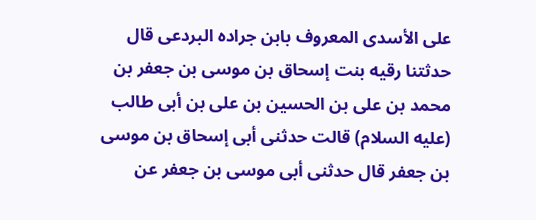علی الأسدی المعروف بابن جراده البردعی قال حدثتنا رقیه بنت إسحاق بن موسى بن جعفر بن محمد بن علی بن الحسین بن علی بن أبی طالب (علیه السلام) قالت حدثنی أبی إسحاق بن موسى بن جعفر قال حدثنی أبی موسى بن جعفر عن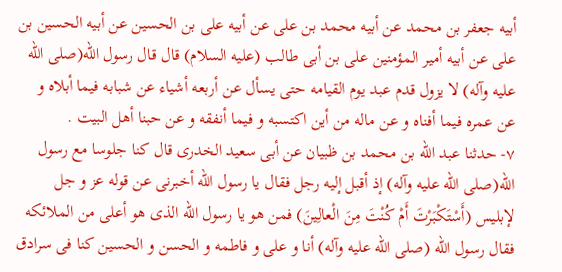أبیه جعفر بن محمد عن أبیه محمد بن علی عن أبیه علی بن الحسین عن أبیه الحسین بن علی عن أبیه أمیر المؤمنین علی بن أبی طالب (علیه السلام) قال قال رسول الله(صلى الله علیه وآله) لا یزول قدم عبد یوم القیامه حتى یسأل عن أربعه أشیاء عن شبابه فیما أبلاه و عن عمره فیما أفناه و عن ماله من أین اکتسبه و فیما أنفقه و عن حبنا أهل البیت .
۷- حدثنا عبد الله بن محمد بن ظبیان عن أبی سعید الخدری قال کنا جلوسا مع رسول الله(صلى الله علیه وآله) إذ أقبل إلیه رجل فقال یا رسول الله أخبرنی عن قوله عز و جل لإبلیس (أَسْتَکْبَرْتَ أَمْ کُنْتَ مِنَ الْعالِینَ) فمن هو یا رسول الله الذی هو أعلى من الملائکه فقال رسول الله (صلى الله علیه وآله) أنا و علی و فاطمه و الحسن و الحسین کنا فی سرادق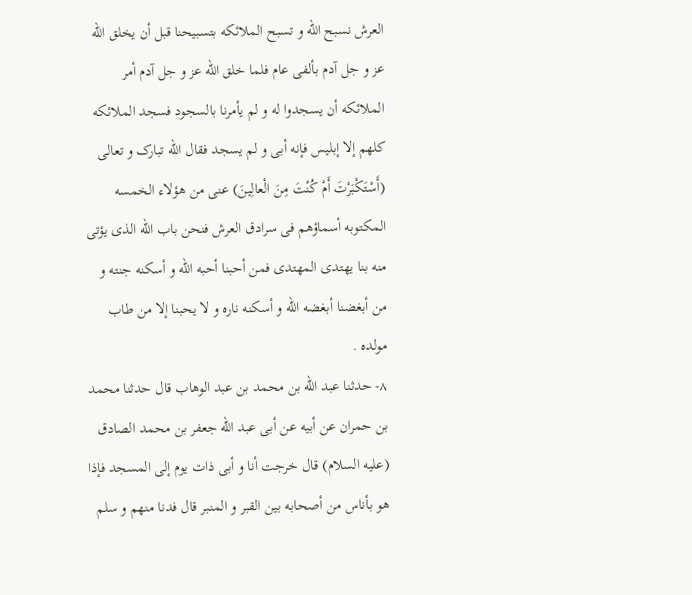العرش نسبح الله و تسبح الملائکه بتسبیحنا قبل أن یخلق الله عز و جل آدم بألفی عام فلما خلق الله عز و جل آدم أمر الملائکه أن یسجدوا له و لم یأمرنا بالسجود فسجد الملائکه کلهم إلا إبلیس فإنه أبى و لم یسجد فقال الله تبارک و تعالى (أَسْتَکْبَرْتَ أَمْ کُنْتَ مِنَ الْعالِینَ) عنى من هؤلاء الخمسه المکتوبه أسماؤهم فی سرادق العرش فنحن باب الله الذی یؤتى منه بنا یهتدی المهتدی فمن أحبنا أحبه الله و أسکنه جنته و من أبغضنا أبغضه الله و أسکنه ناره و لا یحبنا إلا من طاب مولده .
۸- حدثنا عبد الله بن محمد بن عبد الوهاب قال حدثنا محمد بن حمران عن أبیه عن أبی عبد الله جعفر بن محمد الصادق (علیه السلام) قال خرجت أنا و أبی ذات یوم إلى المسجد فإذا هو بأناس من أصحابه بین القبر و المنبر قال فدنا منهم و سلم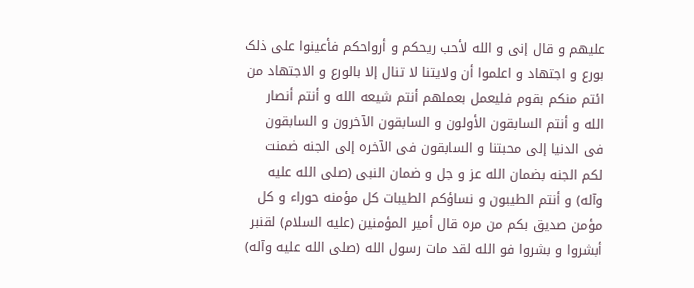علیهم و قال إنی و الله لأحب ریحکم و أرواحکم فأعینوا على ذلک بورع و اجتهاد و اعلموا أن ولایتنا لا تنال إلا بالورع و الاجتهاد من ائتم منکم بقوم فلیعمل بعملهم أنتم شیعه الله و أنتم أنصار الله و أنتم السابقون الأولون و السابقون الآخرون و السابقون فی الدنیا إلى محبتنا و السابقون فی الآخره إلى الجنه ضمنت لکم الجنه بضمان الله عز و جل و ضمان النبی (صلى الله علیه وآله) و أنتم الطیبون و نساؤکم الطیبات کل مؤمنه حوراء و کل مؤمن صدیق بکم من مره قال أمیر المؤمنین (علیه السلام) لقنبر أبشروا و بشروا فو الله لقد مات رسول الله (صلى الله علیه وآله)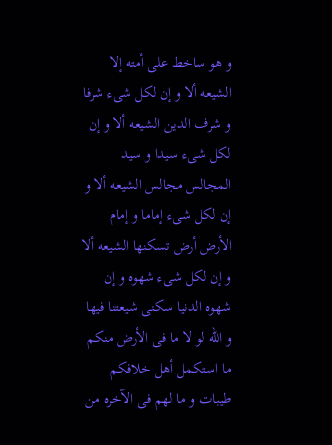و هو ساخط على أمته إلا الشیعه ألا و إن لکل شیء شرفا و شرف الدین الشیعه ألا و إن لکل شیء سیدا و سید المجالس مجالس الشیعه ألا و إن لکل شیء إماما و إمام الأرض أرض تسکنها الشیعه ألا و إن لکل شیء شهوه و إن شهوه الدنیا سکنى شیعتنا فیها و الله لو لا ما فی الأرض منکم ما استکمل أهل خلافکم طیبات و ما لهم فی الآخره من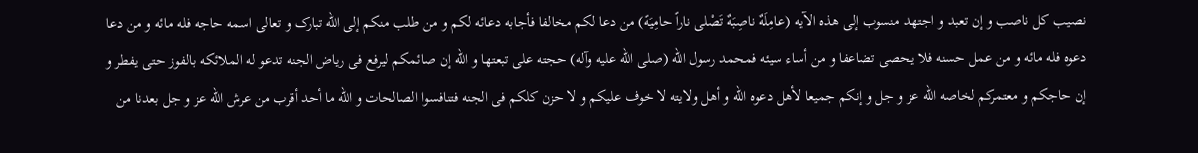نصیب کل ناصب و إن تعبد و اجتهد منسوب إلى هذه الآیه (عامِلَهٌ ناصِبَهٌ تَصْلى ناراً حامِیَهً) من دعا لکم مخالفا فأجابه دعائه لکم و من طلب منکم إلى الله تبارک و تعالى اسمه حاجه فله مائه و من دعا دعوه فله مائه و من عمل حسنه فلا یحصى تضاعفا و من أساء سیئه فمحمد رسول الله (صلى الله علیه وآله) حجته على تبعتها و الله إن صائمکم لیرفع فی ریاض الجنه تدعو له الملائکه بالفوز حتى یفطر و إن حاجکم و معتمرکم لخاصه الله عز و جل و إنکم جمیعا لأهل دعوه الله و أهل ولایته لا خوف علیکم و لا حزن کلکم فی الجنه فتنافسوا الصالحات و الله ما أحد أقرب من عرش الله عز و جل بعدنا من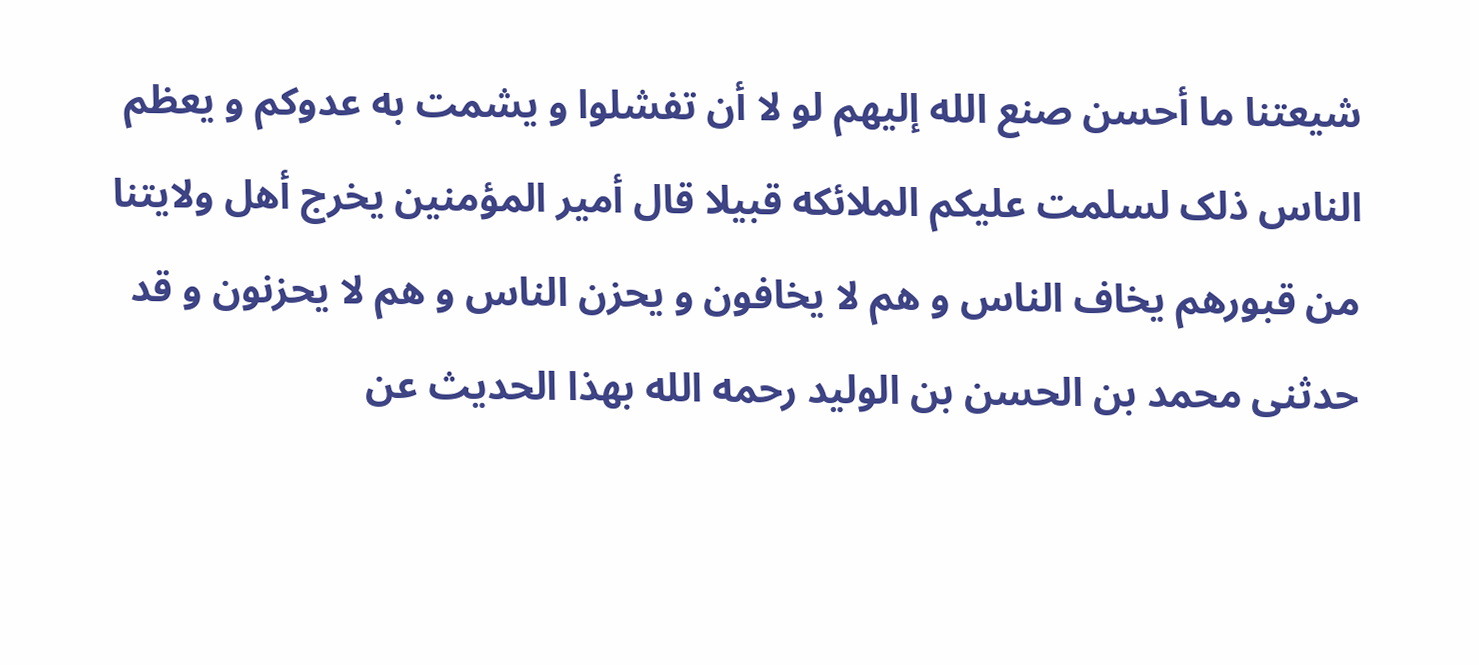شیعتنا ما أحسن صنع الله إلیهم لو لا أن تفشلوا و یشمت به عدوکم و یعظم الناس ذلک لسلمت علیکم الملائکه قبیلا قال أمیر المؤمنین یخرج أهل ولایتنا من قبورهم یخاف الناس و هم لا یخافون و یحزن الناس و هم لا یحزنون و قد حدثنی محمد بن الحسن بن الولید رحمه الله بهذا الحدیث عن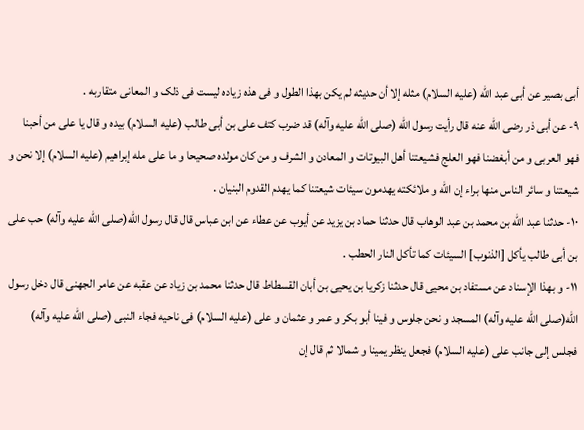أبی بصیر عن أبی عبد الله (علیه السلام) مثله إلا أن حدیثه لم یکن بهذا الطول و فی هذه زیاده لیست فی ذلک و المعانی متقاربه .
۹- عن أبی ذر رضی الله عنه قال رأیت رسول الله (صلى الله علیه وآله) قد ضرب کتف علی بن أبی طالب (علیه السلام) بیده و قال یا علی من أحبنا فهو العربی و من أبغضنا فهو العلج فشیعتنا أهل البیوتات و المعادن و الشرف و من کان مولده صحیحا و ما على مله إبراهیم (علیه السلام) إلا نحن و شیعتنا و سائر الناس منها براء إن الله و ملائکته یهدمون سیئات شیعتنا کما یهدم القدوم البنیان .
۱۰- حدثنا عبد الله بن محمد بن عبد الوهاب قال حدثنا حماد بن یزید عن أیوب عن عطاء عن ابن عباس قال قال رسول الله(صلى الله علیه وآله) حب علی بن أبی طالب یأکل [الذنوب] السیئات کما تأکل النار الحطب .
۱۱- و بهذا الإسناد عن مستفاد بن محیی قال حدثنا زکریا بن یحیى بن أبان القسطاط قال حدثنا محمد بن زیاد عن عقبه عن عامر الجهنی قال دخل رسول الله(صلى الله علیه وآله) المسجد و نحن جلوس و فینا أبو بکر و عمر و عثمان و علی (علیه السلام) فی ناحیه فجاء النبی (صلى الله علیه وآله) فجلس إلى جانب علی (علیه السلام) فجعل ینظر یمینا و شمالا ثم قال إن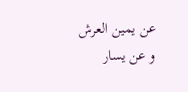عن یمین العرش و عن یسار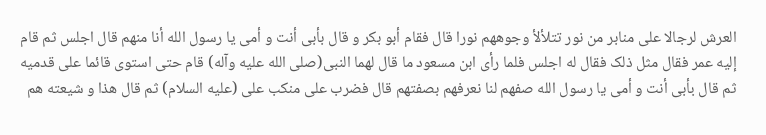العرش لرجالا على منابر من نور تتلألأ وجوههم نورا قال فقام أبو بکر و قال بأبی أنت و أمی یا رسول الله أنا منهم قال اجلس ثم قام إلیه عمر فقال مثل ذلک فقال له اجلس فلما رأى ابن مسعود ما قال لهما النبی(صلى الله علیه وآله) قام حتى استوى قائما على قدمیه ثم قال بأبی أنت و أمی یا رسول الله صفهم لنا نعرفهم بصفتهم قال فضرب على منکب علی (علیه السلام) ثم قال هذا و شیعته هم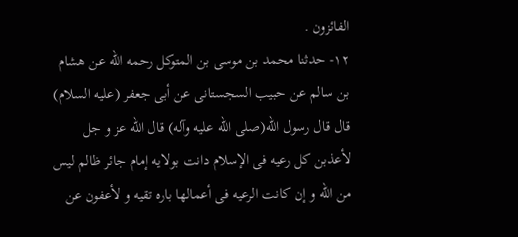الفائزون .
۱۲- حدثنا محمد بن موسى بن المتوکل رحمه الله عن هشام بن سالم عن حبیب السجستانی عن أبی جعفر (علیه السلام) قال قال رسول الله(صلى الله علیه وآله) قال الله عز و جل لأعذبن کل رعیه فی الإسلام دانت بولایه إمام جائر ظالم لیس من الله و إن کانت الرعیه فی أعمالها باره تقیه و لأعفون عن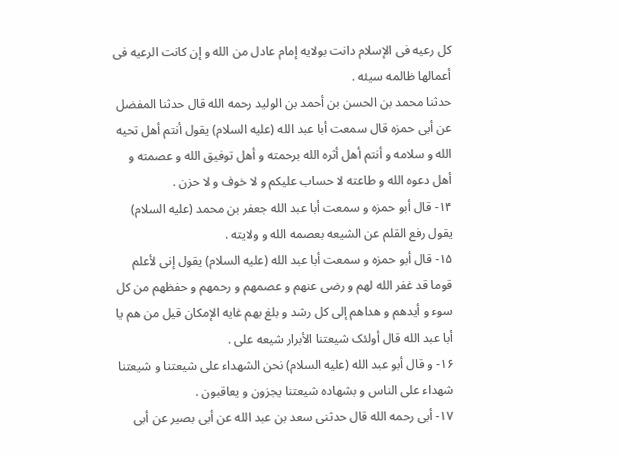کل رعیه فی الإسلام دانت بولایه إمام عادل من الله و إن کانت الرعیه فی أعمالها ظالمه سیئه .
حدثنا محمد بن الحسن بن أحمد بن الولید رحمه الله قال حدثنا المفضل عن أبی حمزه قال سمعت أبا عبد الله (علیه السلام) یقول أنتم أهل تحیه الله و سلامه و أنتم أهل أثره الله برحمته و أهل توفیق الله و عصمته و أهل دعوه الله و طاعته لا حساب علیکم و لا خوف و لا حزن .
۱۴- قال أبو حمزه و سمعت أبا عبد الله جعفر بن محمد (علیه السلام) یقول رفع القلم عن الشیعه بعصمه الله و ولایته .
۱۵- قال أبو حمزه و سمعت أبا عبد الله (علیه السلام) یقول إنی لأعلم قوما قد غفر الله لهم و رضی عنهم و عصمهم و رحمهم و حفظهم من کل سوء و أیدهم و هداهم إلى کل رشد و بلغ بهم غایه الإمکان قیل من هم یا أبا عبد الله قال أولئک شیعتنا الأبرار شیعه علی .
۱۶- و قال أبو عبد الله (علیه السلام) نحن الشهداء على شیعتنا و شیعتنا شهداء على الناس و بشهاده شیعتنا یجزون و یعاقبون .
۱۷- أبی رحمه الله قال حدثنی سعد بن عبد الله عن أبی بصیر عن أبی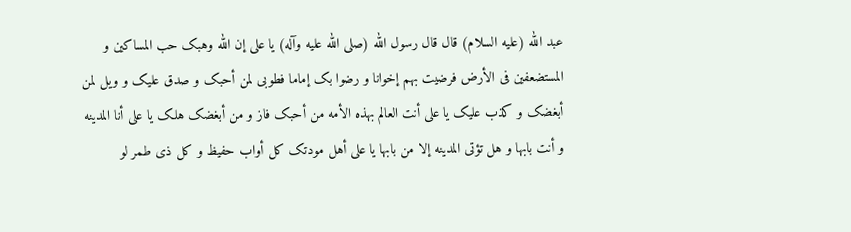عبد الله (علیه السلام) قال قال رسول الله (صلى الله علیه وآله) یا علی إن الله وهبک حب المساکین و المستضعفین فی الأرض فرضیت بهم إخوانا و رضوا بک إماما فطوبى لمن أحبک و صدق علیک و ویل لمن أبغضک و کذب علیک یا علی أنت العالم بهذه الأمه من أحبک فاز و من أبغضک هلک یا علی أنا المدینه و أنت بابها و هل تؤتى المدینه إلا من بابها یا علی أهل مودتک کل أواب حفیظ و کل ذی طمر لو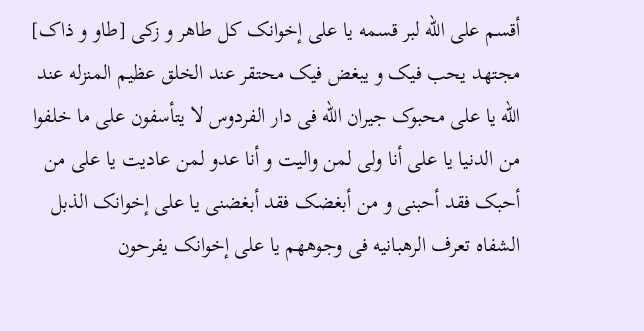أقسم على الله لبر قسمه یا علی إخوانک کل طاهر و زکی [طاو و ذاک] مجتهد یحب فیک و یبغض فیک محتقر عند الخلق عظیم المنزله عند الله یا علی محبوک جیران الله فی دار الفردوس لا یتأسفون على ما خلفوا من الدنیا یا علی أنا ولی لمن والیت و أنا عدو لمن عادیت یا علی من أحبک فقد أحبنی و من أبغضک فقد أبغضنی یا علی إخوانک الذبل الشفاه تعرف الرهبانیه فی وجوههم یا علی إخوانک یفرحون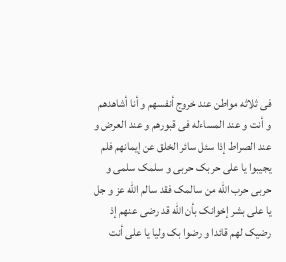فی ثلاثه مواطن عند خروج أنفسهم و أنا أشاهدهم و أنت و عند المساءله فی قبورهم و عند العرض و عند الصراط إذا سئل سائر الخلق عن إیمانهم فلم یجیبوا یا علی حربک حربی و سلمک سلمی و حربی حرب الله من سالمک فقد سالم الله عز و جل یا علی بشر إخوانک بأن الله قد رضی عنهم إذ رضیک لهم قائدا و رضوا بک ولیا یا علی أنت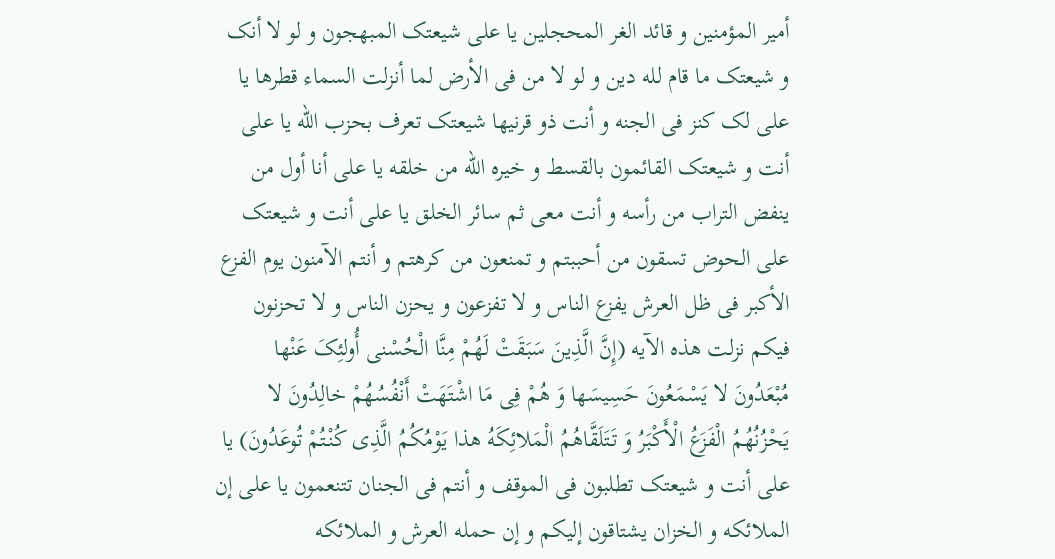أمیر المؤمنین و قائد الغر المحجلین یا علی شیعتک المبهجون و لو لا أنک و شیعتک ما قام لله دین و لو لا من فی الأرض لما أنزلت السماء قطرها یا علی لک کنز فی الجنه و أنت ذو قرنیها شیعتک تعرف بحزب الله یا علی أنت و شیعتک القائمون بالقسط و خیره الله من خلقه یا علی أنا أول من ینفض التراب من رأسه و أنت معی ثم سائر الخلق یا علی أنت و شیعتک على الحوض تسقون من أحببتم و تمنعون من کرهتم و أنتم الآمنون یوم الفزع الأکبر فی ظل العرش یفزع الناس و لا تفزعون و یحزن الناس و لا تحزنون فیکم نزلت هذه الآیه (إِنَّ الَّذِینَ سَبَقَتْ لَهُمْ مِنَّا الْحُسْنى أُولئِکَ عَنْها مُبْعَدُونَ لا یَسْمَعُونَ حَسِیسَها وَ هُمْ فِی مَا اشْتَهَتْ أَنْفُسُهُمْ خالِدُونَ لا یَحْزُنُهُمُ الْفَزَعُ الْأَکْبَرُ وَ تَتَلَقَّاهُمُ الْمَلائِکَهُ هذا یَوْمُکُمُ الَّذِی کُنْتُمْ تُوعَدُونَ) یا علی أنت و شیعتک تطلبون فی الموقف و أنتم فی الجنان تتنعمون یا علی إن الملائکه و الخزان یشتاقون إلیکم و إن حمله العرش و الملائکه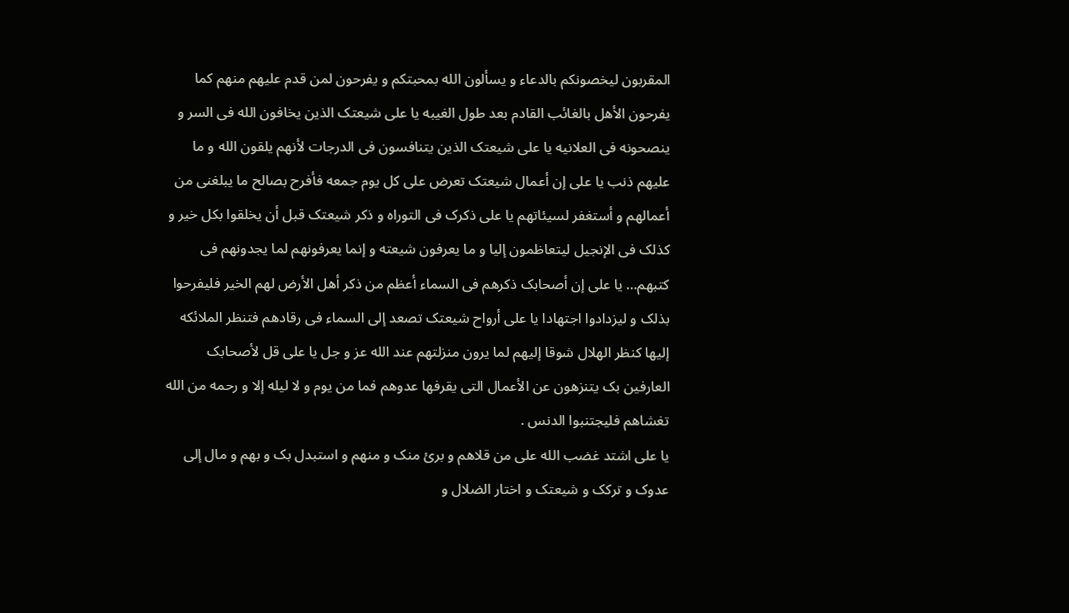المقربون لیخصونکم بالدعاء و یسألون الله بمحبتکم و یفرحون لمن قدم علیهم منهم کما یفرحون الأهل بالغائب القادم بعد طول الغیبه یا علی شیعتک الذین یخافون الله فی السر و ینصحونه فی العلانیه یا علی شیعتک الذین یتنافسون فی الدرجات لأنهم یلقون الله و ما علیهم ذنب یا علی إن أعمال شیعتک تعرض علی کل یوم جمعه فأفرح بصالح ما یبلغنی من أعمالهم و أستغفر لسیئاتهم یا علی ذکرک فی التوراه و ذکر شیعتک قبل أن یخلقوا بکل خیر و کذلک فی الإنجیل لیتعاظمون إلیا و ما یعرفون شیعته و إنما یعرفونهم لما یجدونهم فی کتبهم… یا علی إن أصحابک ذکرهم فی السماء أعظم من ذکر أهل الأرض لهم الخیر فلیفرحوا بذلک و لیزدادوا اجتهادا یا علی أرواح شیعتک تصعد إلى السماء فی رقادهم فتنظر الملائکه إلیها کنظر الهلال شوقا إلیهم لما یرون منزلتهم عند الله عز و جل یا علی قل لأصحابک العارفین بک یتنزهون عن الأعمال التی یقرفها عدوهم فما من یوم و لا لیله إلا و رحمه من الله تغشاهم فلیجتنبوا الدنس .
یا علی اشتد غضب الله على من قلاهم و برئ منک و منهم و استبدل بک و بهم و مال إلى عدوک و ترکک و شیعتک و اختار الضلال و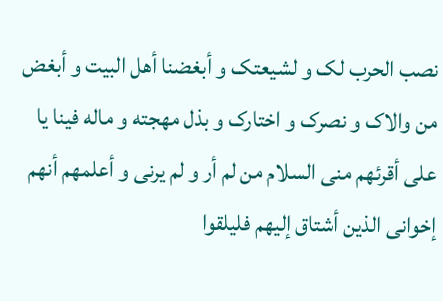نصب الحرب لک و لشیعتک و أبغضنا أهل البیت و أبغض من والاک و نصرک و اختارک و بذل مهجته و ماله فینا یا علی أقرئهم منی السلام من لم أر و لم یرنی و أعلمهم أنهم إخوانی الذین أشتاق إلیهم فلیلقوا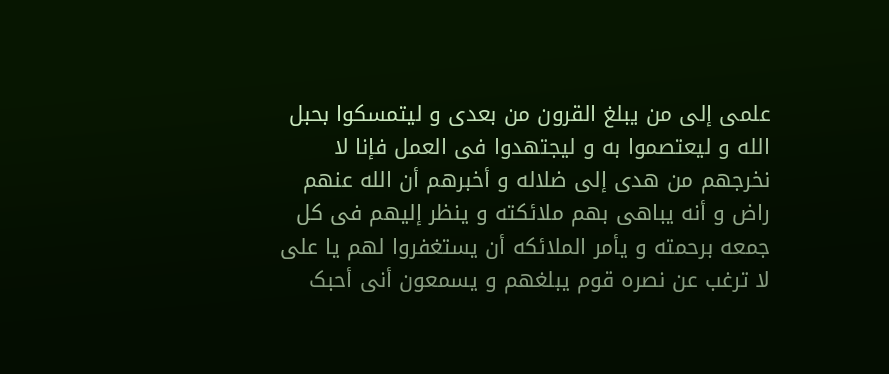علمی إلى من یبلغ القرون من بعدی و لیتمسکوا بحبل الله و لیعتصموا به و لیجتهدوا فی العمل فإنا لا نخرجهم من هدى إلى ضلاله و أخبرهم أن الله عنهم راض و أنه یباهی بهم ملائکته و ینظر إلیهم فی کل جمعه برحمته و یأمر الملائکه أن یستغفروا لهم یا علی لا ترغب عن نصره قوم یبلغهم و یسمعون أنی أحبک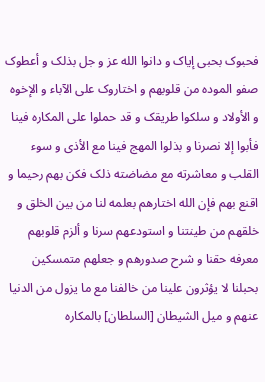فحبوک بحبی إیاک و دانوا الله عز و جل بذلک و أعطوک صفو الموده من قلوبهم و اختاروک على الآباء و الإخوه و الأولاد و سلکوا طریقک و قد حملوا على المکاره فینا فأبوا إلا نصرنا و بذلوا المهج فینا مع الأذى و سوء القلب و معاشرته مع مضاضته ذلک فکن بهم رحیما و اقنع بهم فإن الله اختارهم بعلمه لنا من بین الخلق و خلقهم من طینتنا و استودعهم سرنا و ألزم قلوبهم معرفه حقنا و شرح صدورهم و جعلهم متمسکین بحبلنا لا یؤثرون علینا من خالفنا مع ما یزول من الدنیا عنهم و میل الشیطان [السلطان] بالمکاره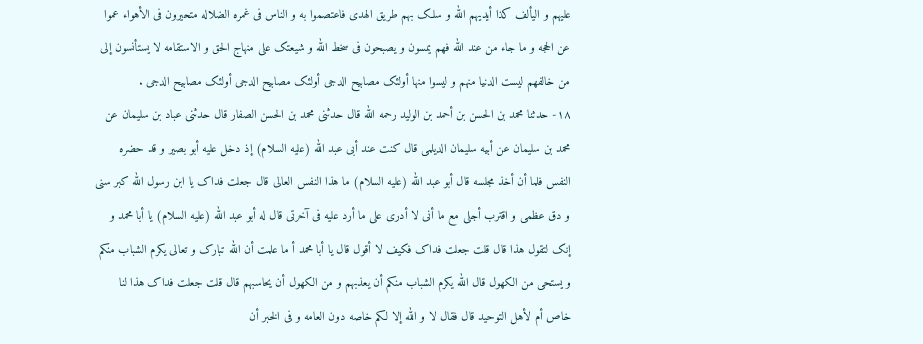علیهم و الیألف کذا أیدیهم الله و سلک بهم طریق الهدى فاعتصموا به و الناس فی غمره الضلاله متحیرون فی الأهواء عموا عن الحجه و ما جاء من عند الله فهم یمسون و یصبحون فی سخط الله و شیعتک على منهاج الحق و الاستقامه لا یستأنسون إلى من خالفهم لیست الدنیا منهم و لیسوا منها أولئک مصابیح الدجى أولئک مصابیح الدجى أولئک مصابیح الدجى .
۱۸- حدثنا محمد بن الحسن بن أحمد بن الولید رحمه الله قال حدثنی محمد بن الحسن الصفار قال حدثنی عباد بن سلیمان عن محمد بن سلیمان عن أبیه سلیمان الدیلمی قال کنت عند أبی عبد الله (علیه السلام) إذ دخل علیه أبو بصیر و قد حضره النفس فلما أن أخذ مجلسه قال أبو عبد الله (علیه السلام) ما هذا النفس العالی قال جعلت فداک یا ابن رسول الله کبر سنی و دق عظمی و اقترب أجلی مع ما أنی لا أدری على ما أرد علیه فی آخرتی قال له أبو عبد الله (علیه السلام) یا أبا محمد و إنک لتقول هذا قال قلت جعلت فداک فکیف لا أقول قال یا أبا محمد أ ما علمت أن الله تبارک و تعالى یکرم الشباب منکم و یستحی من الکهول قال الله یکرم الشباب منکم أن یعذبهم و من الکهول أن یحاسبهم قال قلت جعلت فداک هذا لنا خاص أم لأهل التوحید قال فقال لا و الله إلا لکم خاصه دون العامه و فی الخبر أن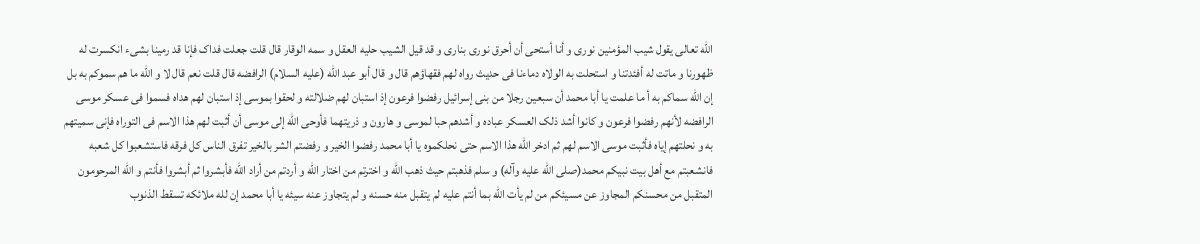الله تعالى یقول شیب المؤمنین نوری و أنا أستحی أن أحرق نوری بناری و قد قیل الشیب حلیه العقل و سمه الوقار قال قلت جعلت فداک فإنا قد رمینا بشیء انکسرت له ظهورنا و ماتت له أفئدتنا و استحلت به الولاه دماءنا فی حدیث رواه لهم فقهاؤهم قال و قال أبو عبد الله (علیه السلام) الرافضه قال قلت نعم قال لا و الله ما هم سموکم به بل إن الله سماکم به أ ما علمت یا أبا محمد أن سبعین رجلا من بنی إسرائیل رفضوا فرعون إذ استبان لهم ضلالته و لحقوا بموسى إذ استبان لهم هداه فسموا فی عسکر موسى الرافضه لأنهم رفضوا فرعون و کانوا أشد ذلک العسکر عباده و أشدهم حبا لموسى و هارون و ذریتهما فأوحى الله إلى موسى أن أثبت لهم هذا الاسم فی التوراه فإنی سمیتهم به و نحلتهم إیاه فأثبت موسى الاسم لهم ثم ادخر الله هذا الاسم حتى نحلکموه یا أبا محمد رفضوا الخیر و رفضتم الشر بالخیر تفرق الناس کل فرقه فاستشعبوا کل شعبه فانشعبتم مع أهل بیت نبیکم محمد(صلى الله علیه وآله) و سلم فذهبتم حیث ذهب الله و اخترتم من اختار الله و أردتم من أراد الله فأبشروا ثم أبشروا فأنتم و الله المرحومون المتقبل من محسنکم المجاوز عن مسیئکم من لم یأت الله بما أنتم علیه لم یتقبل منه حسنه و لم یتجاوز عنه سیئه یا أبا محمد إن لله ملائکه تسقط الذنوب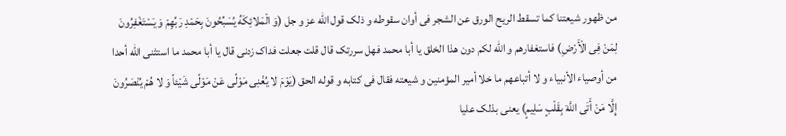من ظهور شیعتنا کما تسقط الریح الورق عن الشجر فی أوان سقوطه و ذلک قول الله عز و جل (وَ الْمَلائِکَهُ یُسَبِّحُونَ بِحَمْدِ رَبِّهِمْ وَ یَسْتَغْفِرُونَ لِمَنْ فِی الْأَرْضِ) فاستغفارهم و الله لکم دون هذا الخلق یا أبا محمد فهل سررتک قال قلت جعلت فداک زدنی قال یا أبا محمد ما استثنى الله أحدا من أوصیاء الأنبیاء و لا أتباعهم ما خلا أمیر المؤمنین و شیعته فقال فی کتابه و قوله الحق (یَوْمَ لا یُغْنِی مَوْلًى عَنْ مَوْلًى شَیْئاً وَ لا هُمْ یُنْصَرُونَ إِلَّا مَنْ أَتَى اللَّهَ بِقَلْبٍ سَلِیمٍ) یعنی بذلک علیا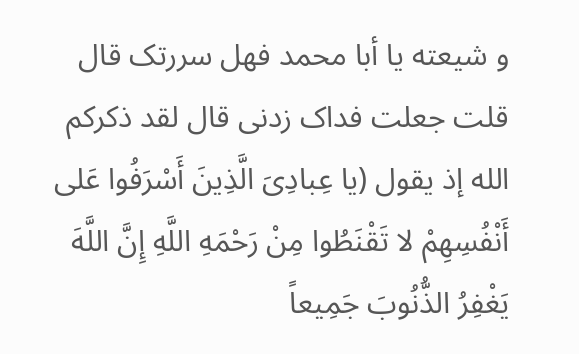و شیعته یا أبا محمد فهل سررتک قال قلت جعلت فداک زدنی قال لقد ذکرکم الله إذ یقول (یا عِبادِیَ الَّذِینَ أَسْرَفُوا عَلى أَنْفُسِهِمْ لا تَقْنَطُوا مِنْ رَحْمَهِ اللَّهِ إِنَّ اللَّهَ یَغْفِرُ الذُّنُوبَ جَمِیعاً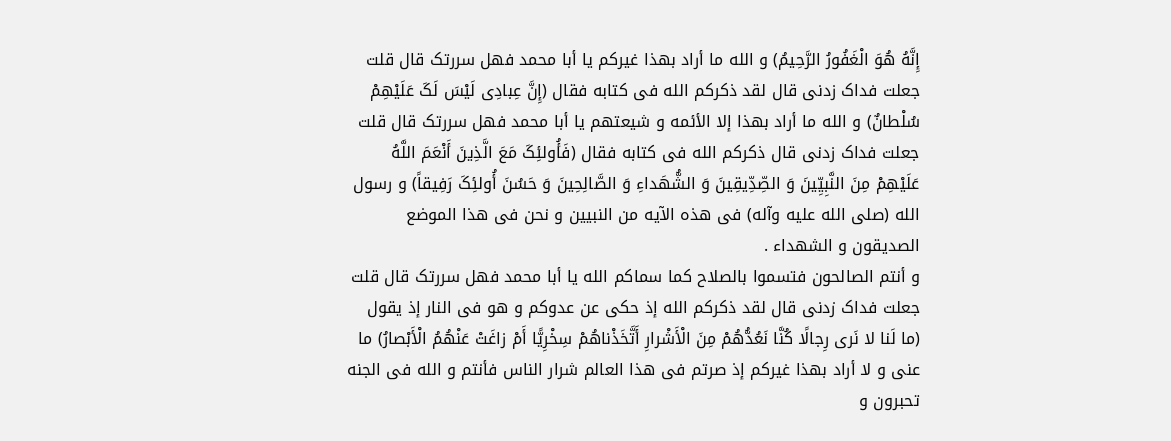إِنَّهُ هُوَ الْغَفُورُ الرَّحِیمُ) و الله ما أراد بهذا غیرکم یا أبا محمد فهل سررتک قال قلت جعلت فداک زدنی قال لقد ذکرکم الله فی کتابه فقال (إِنَّ عِبادِی لَیْسَ لَکَ عَلَیْهِمْ سُلْطانٌ) و الله ما أراد بهذا إلا الأئمه و شیعتهم یا أبا محمد فهل سررتک قال قلت جعلت فداک زدنی قال ذکرکم الله فی کتابه فقال (فَأُولئِکَ مَعَ الَّذِینَ أَنْعَمَ اللَّهُ عَلَیْهِمْ مِنَ النَّبِیِّینَ وَ الصِّدِّیقِینَ وَ الشُّهَداءِ وَ الصَّالِحِینَ وَ حَسُنَ أُولئِکَ رَفِیقاً) و رسول الله (صلى الله علیه وآله) فی هذه الآیه من النبیین و نحن فی هذا الموضع الصدیقون و الشهداء .
و أنتم الصالحون فتسموا بالصلاح کما سماکم الله یا أبا محمد فهل سررتک قال قلت جعلت فداک زدنی قال لقد ذکرکم الله إذ حکى عن عدوکم و هو فی النار إذ یقول (ما لَنا لا نَرى رِجالًا کُنَّا نَعُدُّهُمْ مِنَ الْأَشْرارِ أَتَّخَذْناهُمْ سِخْرِیًّا أَمْ زاغَتْ عَنْهُمُ الْأَبْصارُ) ما عنى و لا أراد بهذا غیرکم إذ صرتم فی هذا العالم شرار الناس فأنتم و الله فی الجنه تحبرون و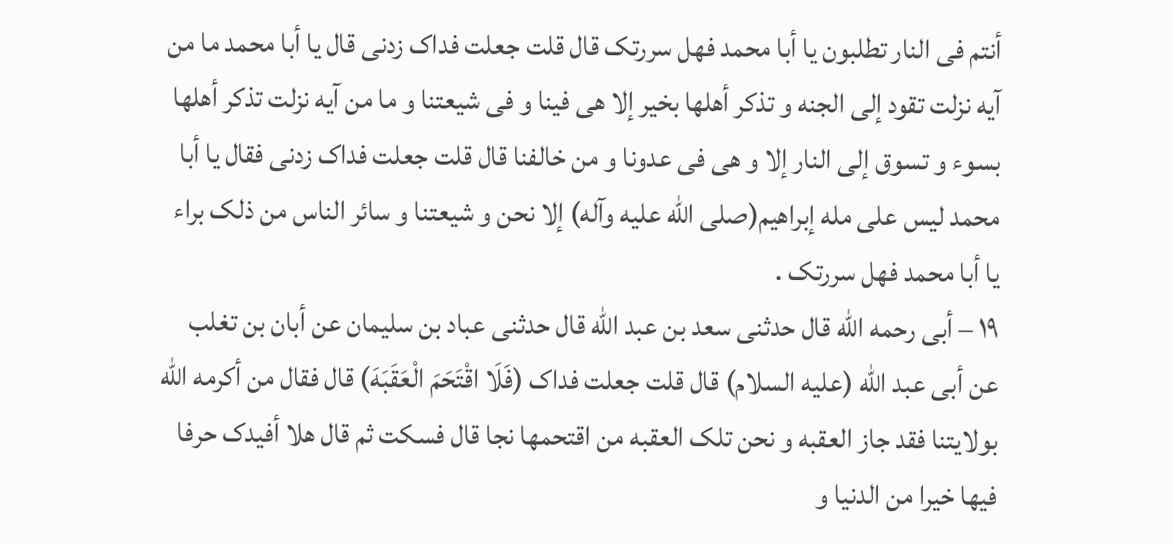أنتم فی النار تطلبون یا أبا محمد فهل سررتک قال قلت جعلت فداک زدنی قال یا أبا محمد ما من آیه نزلت تقود إلى الجنه و تذکر أهلها بخیر إلا هی فینا و فی شیعتنا و ما من آیه نزلت تذکر أهلها بسوء و تسوق إلى النار إلا و هی فی عدونا و من خالفنا قال قلت جعلت فداک زدنی فقال یا أبا محمد لیس على مله إبراهیم(صلى الله علیه وآله) إلا نحن و شیعتنا و سائر الناس من ذلک براء یا أبا محمد فهل سررتک .
۱۹ – أبی رحمه الله قال حدثنی سعد بن عبد الله قال حدثنی عباد بن سلیمان عن أبان بن تغلب عن أبی عبد الله (علیه السلام) قال قلت جعلت فداک (فَلَا اقْتَحَمَ الْعَقَبَهَ) قال فقال من أکرمه الله بولایتنا فقد جاز العقبه و نحن تلک العقبه من اقتحمها نجا قال فسکت ثم قال هلا أفیدک حرفا فیها خیرا من الدنیا و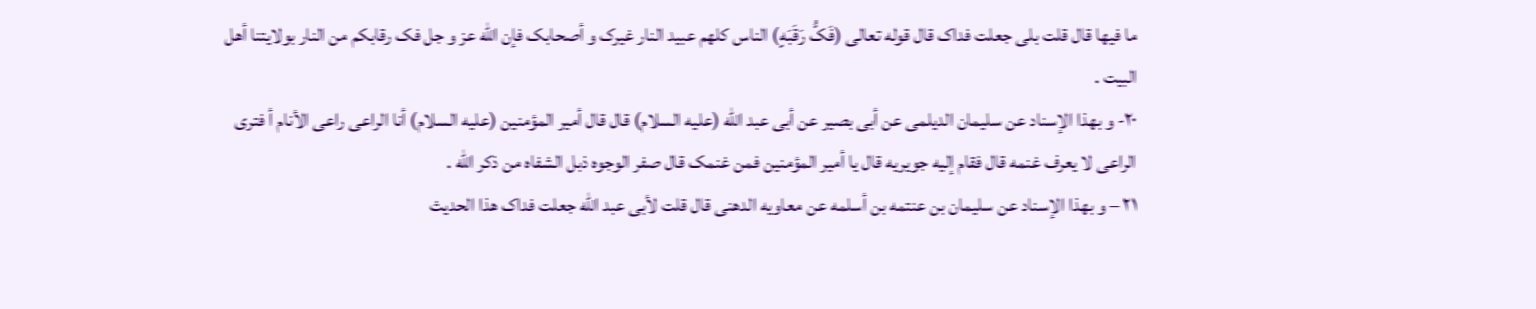ما فیها قال قلت بلى جعلت فداک قال قوله تعالى (فَکُّ رَقَبَهٍ) الناس کلهم عبید النار غیرک و أصحابک فإن الله عز و جل فک رقابکم من النار بولایتنا أهل البیت .
۲۰- و بهذا الإسناد عن سلیمان الدیلمی عن أبی بصیر عن أبی عبد الله (علیه السلام) قال قال أمیر المؤمنین (علیه السلام) أنا الراعی راعى الأنام أ فترى الراعی لا یعرف غنمه قال فقام إلیه جویریه قال یا أمیر المؤمنین فمن غنمک قال صفر الوجوه ذبل الشفاه من ذکر الله .
۲۱ – و بهذا الإسناد عن سلیمان بن عنتمه بن أسلمه عن معاویه الدهنی قال قلت لأبی عبد الله جعلت فداک هذا الحدیث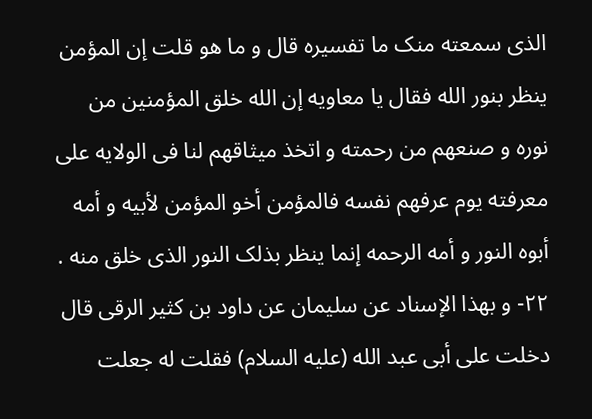الذی سمعته منک ما تفسیره قال و ما هو قلت إن المؤمن ینظر بنور الله فقال یا معاویه إن الله خلق المؤمنین من نوره و صنعهم من رحمته و اتخذ میثاقهم لنا فی الولایه على معرفته یوم عرفهم نفسه فالمؤمن أخو المؤمن لأبیه و أمه أبوه النور و أمه الرحمه إنما ینظر بذلک النور الذی خلق منه .
۲۲- و بهذا الإسناد عن سلیمان عن داود بن کثیر الرقی قال دخلت على أبی عبد الله (علیه السلام) فقلت له جعلت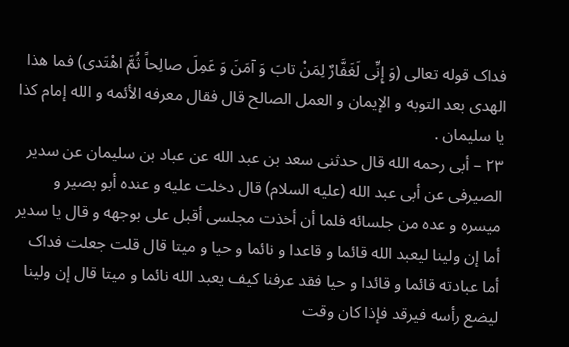فداک قوله تعالى (وَ إِنِّی لَغَفَّارٌ لِمَنْ تابَ وَ آمَنَ وَ عَمِلَ صالِحاً ثُمَّ اهْتَدى) فما هذا الهدى بعد التوبه و الإیمان و العمل الصالح قال فقال معرفه الأئمه و الله إمام کذا یا سلیمان .
۲۳ – أبی رحمه الله قال حدثنی سعد بن عبد الله عن عباد بن سلیمان عن سدیر الصیرفی عن أبی عبد الله (علیه السلام) قال دخلت علیه و عنده أبو بصیر و میسره و عده من جلسائه فلما أن أخذت مجلسی أقبل علی بوجهه و قال یا سدیر أما إن ولینا لیعبد الله قائما و قاعدا و نائما و حیا و میتا قال قلت جعلت فداک أما عبادته قائما و قائدا و حیا فقد عرفنا کیف یعبد الله نائما و میتا قال إن ولینا لیضع رأسه فیرقد فإذا کان وقت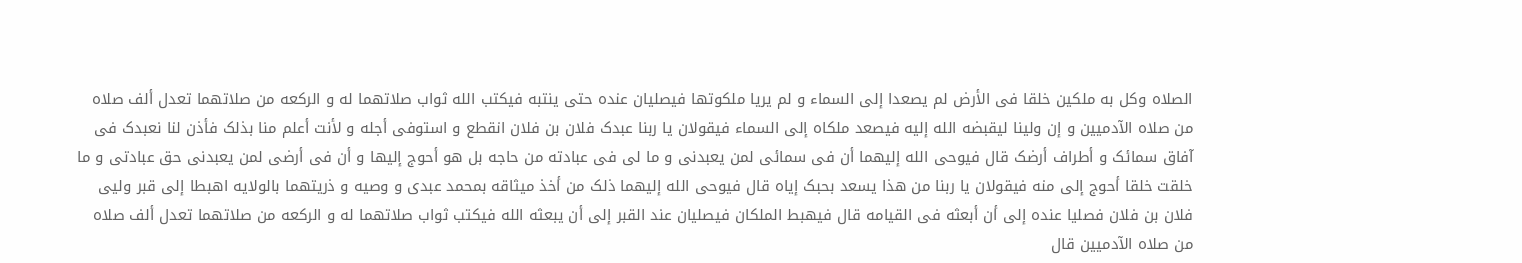الصلاه وکل به ملکین خلقا فی الأرض لم یصعدا إلى السماء و لم یریا ملکوتها فیصلیان عنده حتى ینتبه فیکتب الله ثواب صلاتهما له و الرکعه من صلاتهما تعدل ألف صلاه من صلاه الآدمیین و إن ولینا لیقبضه الله إلیه فیصعد ملکاه إلى السماء فیقولان یا ربنا عبدک فلان بن فلان انقطع و استوفى أجله و لأنت أعلم منا بذلک فأذن لنا نعبدک فی آفاق سمائک و أطراف أرضک قال فیوحی الله إلیهما أن فی سمائی لمن یعبدنی و ما لی فی عبادته من حاجه بل هو أحوج إلیها و أن فی أرضی لمن یعبدنی حق عبادتی و ما خلقت خلقا أحوج إلی منه فیقولان یا ربنا من هذا یسعد بحبک إیاه قال فیوحی الله إلیهما ذلک من أخذ میثاقه بمحمد عبدی و وصیه و ذریتهما بالولایه اهبطا إلى قبر ولیی فلان بن فلان فصلیا عنده إلى أن أبعثه فی القیامه قال فیهبط الملکان فیصلیان عند القبر إلى أن یبعثه الله فیکتب ثواب صلاتهما له و الرکعه من صلاتهما تعدل ألف صلاه من صلاه الآدمیین قال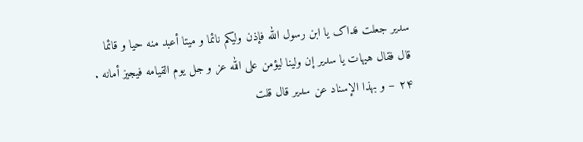سدیر جعلت فداک یا ابن رسول الله فإذن ولیکم نائما و میتا أعبد منه حیا و قائما قال فقال هیهات یا سدیر إن ولینا لیؤمن على الله عز و جل یوم القیامه فیجیز أمانه .
۲۴ – و بهذا الإسناد عن سدیر قال قلت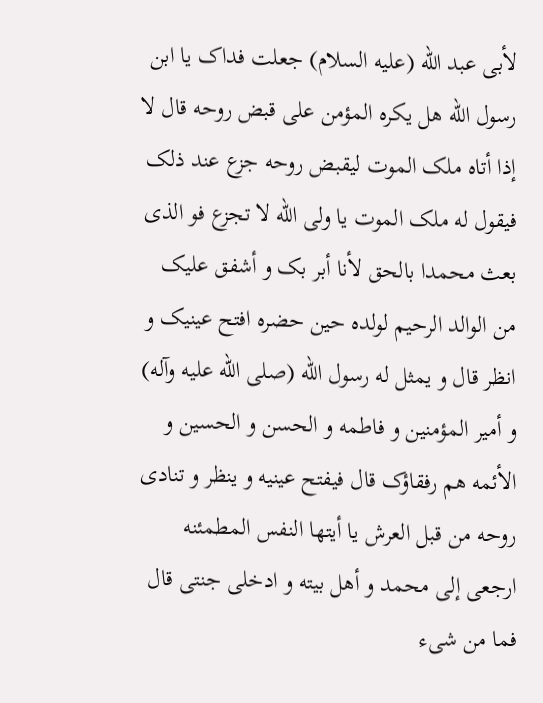لأبی عبد الله (علیه السلام) جعلت فداک یا ابن رسول الله هل یکره المؤمن على قبض روحه قال لا إذا أتاه ملک الموت لیقبض روحه جزع عند ذلک فیقول له ملک الموت یا ولی الله لا تجزع فو الذی بعث محمدا بالحق لأنا أبر بک و أشفق علیک من الوالد الرحیم لولده حین حضره افتح عینیک و انظر قال و یمثل له رسول الله (صلى الله علیه وآله) و أمیر المؤمنین و فاطمه و الحسن و الحسین و الأئمه هم رفقاؤک قال فیفتح عینیه و ینظر و تنادى روحه من قبل العرش یا أیتها النفس المطمئنه ارجعی إلى محمد و أهل بیته و ادخلی جنتی قال فما من شیء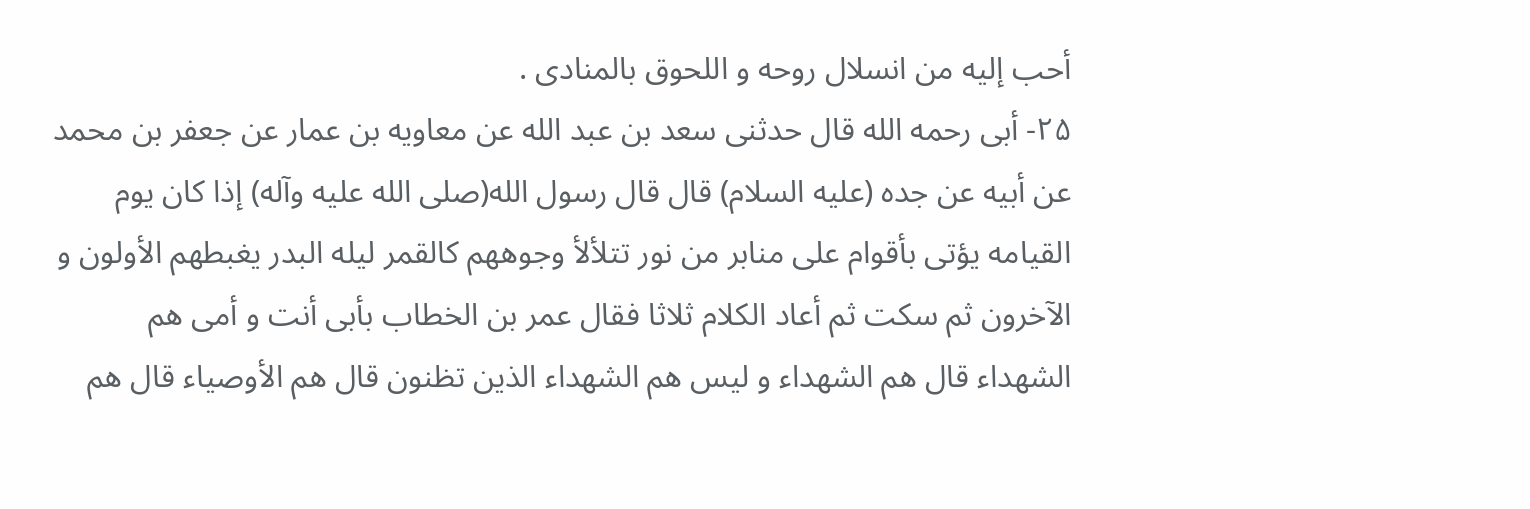أحب إلیه من انسلال روحه و اللحوق بالمنادی .
۲۵- أبی رحمه الله قال حدثنی سعد بن عبد الله عن معاویه بن عمار عن جعفر بن محمد عن أبیه عن جده (علیه السلام) قال قال رسول الله(صلى الله علیه وآله) إذا کان یوم القیامه یؤتى بأقوام على منابر من نور تتلألأ وجوههم کالقمر لیله البدر یغبطهم الأولون و الآخرون ثم سکت ثم أعاد الکلام ثلاثا فقال عمر بن الخطاب بأبی أنت و أمی هم الشهداء قال هم الشهداء و لیس هم الشهداء الذین تظنون قال هم الأوصیاء قال هم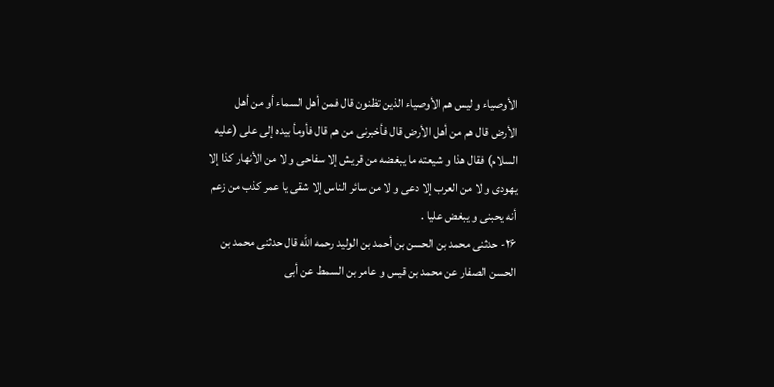الأوصیاء و لیس هم الأوصیاء الذین تظنون قال فمن أهل السماء أو من أهل الأرض قال هم من أهل الأرض قال فأخبرنی من هم قال فأومأ بیده إلى علی (علیه السلام) فقال هذا و شیعته ما یبغضه من قریش إلا سفاحی و لا من الأنهار کذا إلا یهودی و لا من العرب إلا دعی و لا من سائر الناس إلا شقی یا عمر کذب من زعم أنه یحبنی و یبغض علیا .
۲۶- حدثنی محمد بن الحسن بن أحمد بن الولید رحمه الله قال حدثنی محمد بن الحسن الصفار عن محمد بن قیس و عامر بن السمط عن أبی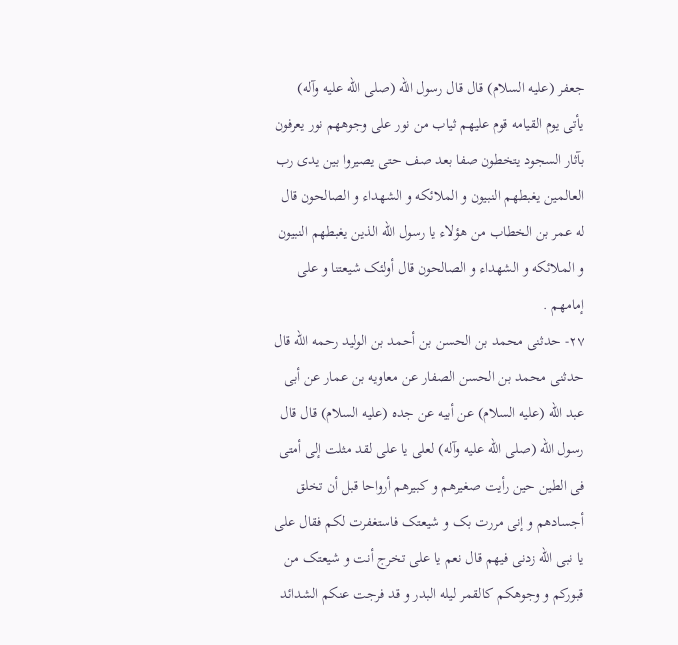جعفر (علیه السلام) قال قال رسول الله (صلى الله علیه وآله) یأتی یوم القیامه قوم علیهم ثیاب من نور على وجوههم نور یعرفون بآثار السجود یتخطون صفا بعد صف حتى یصیروا بین یدی رب العالمین یغبطهم النبیون و الملائکه و الشهداء و الصالحون قال له عمر بن الخطاب من هؤلاء یا رسول الله الذین یغبطهم النبیون و الملائکه و الشهداء و الصالحون قال أولئک شیعتنا و علی إمامهم .
۲۷- حدثنی محمد بن الحسن بن أحمد بن الولید رحمه الله قال حدثنی محمد بن الحسن الصفار عن معاویه بن عمار عن أبی عبد الله (علیه السلام) عن أبیه عن جده (علیه السلام) قال قال رسول الله (صلى الله علیه وآله) لعلی یا علی لقد مثلت إلی أمتی فی الطین حین رأیت صغیرهم و کبیرهم أرواحا قبل أن تخلق أجسادهم و إنی مررت بک و شیعتک فاستغفرت لکم فقال علی یا نبی الله زدنی فیهم قال نعم یا علی تخرج أنت و شیعتک من قبورکم و وجوهکم کالقمر لیله البدر و قد فرجت عنکم الشدائد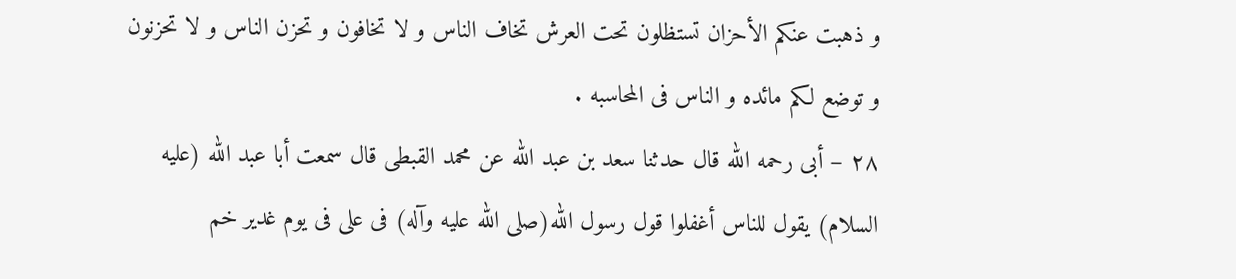و ذهبت عنکم الأحزان تستظلون تحت العرش تخاف الناس و لا تخافون و تحزن الناس و لا تحزنون و توضع لکم مائده و الناس فی المحاسبه .
۲۸ – أبی رحمه الله قال حدثنا سعد بن عبد الله عن محمد القبطی قال سمعت أبا عبد الله (علیه السلام) یقول للناس أغفلوا قول رسول الله(صلى الله علیه وآله) فی علی فی یوم غدیر خم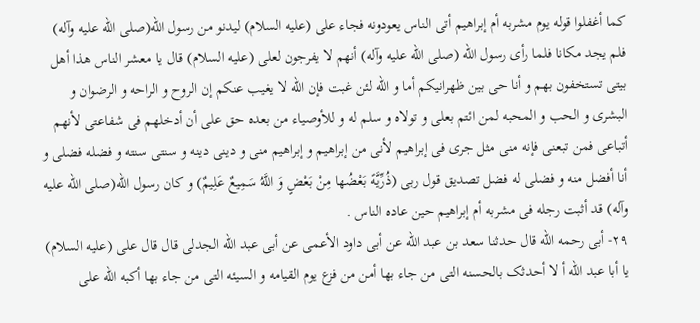کما أغفلوا قوله یوم مشربه أم إبراهیم أتى الناس یعودونه فجاء علی (علیه السلام) لیدنو من رسول الله(صلى الله علیه وآله) فلم یجد مکانا فلما رأى رسول الله (صلى الله علیه وآله) أنهم لا یفرجون لعلی (علیه السلام) قال یا معشر الناس هذا أهل بیتی تستخفون بهم و أنا حی بین ظهرانیکم أما و الله لئن غبت فإن الله لا یغیب عنکم إن الروح و الراحه و الرضوان و البشرى و الحب و المحبه لمن ائتم بعلی و تولاه و سلم له و للأوصیاء من بعده حق علی أن أدخلهم فی شفاعتی لأنهم أتباعی فمن تبعنی فإنه منی مثل جرى فی إبراهیم لأنی من إبراهیم و إبراهیم منی و دینی دینه و سنتی سنته و فضله فضلی و أنا أفضل منه و فضلی له فضل تصدیق قول ربی (ذُرِّیَّهً بَعْضُها مِنْ بَعْضٍ وَ اللَّهُ سَمِیعٌ عَلِیمٌ) و کان رسول الله(صلى الله علیه وآله) قد أثبت رجله فی مشربه أم إبراهیم حین عاده الناس .
۲۹- أبی رحمه الله قال حدثنا سعد بن عبد الله عن أبی داود الأعمى عن أبی عبد الله الجدلی قال قال علی (علیه السلام) یا أبا عبد الله أ لا أحدثک بالحسنه التی من جاء بها أمن من فزع یوم القیامه و السیئه التی من جاء بها أکبه الله على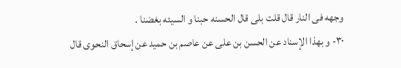وجهه فی النار قال قلت بلى قال الحسنه حبنا و السیئه بغضنا .
۳۰- و بهذا الإسناد عن الحسن بن علی عن عاصم بن حمید عن إسحاق النحوی قال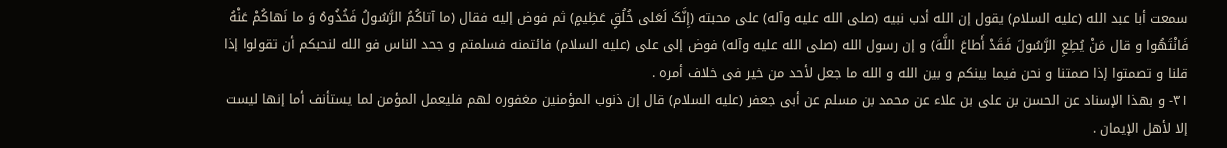سمعت أبا عبد الله (علیه السلام) یقول إن الله أدب نبیه (صلى الله علیه وآله) على محبته (إِنَّکَ لَعَلى خُلُقٍ عَظِیمٍ) ثم فوض إلیه فقال (ما آتاکُمُ الرَّسُولُ فَخُذُوهُ وَ ما نَهاکُمْ عَنْهُ فَانْتَهُوا و قال مَنْ یُطِعِ الرَّسُولَ فَقَدْ أَطاعَ اللَّهَ) و إن رسول الله (صلى الله علیه وآله) فوض إلى علی (علیه السلام) فائتمنه فسلمتم و جحد الناس فو الله لنحبکم أن تقولوا إذا قلنا و تصمتوا إذا صمتنا و نحن فیما بینکم و بین الله و الله ما جعل لأحد من خیر فی خلاف أمره .
۳۱- و بهذا الإسناد عن الحسن بن علی بن علاء عن محمد بن مسلم عن أبی جعفر (علیه السلام) قال إن ذنوب المؤمنین مغفوره لهم فلیعمل المؤمن لما یستأنف أما إنها لیست إلا لأهل الإیمان .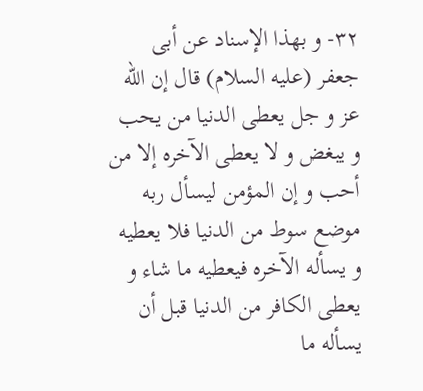۳۲- و بهذا الإسناد عن أبی جعفر (علیه السلام) قال إن الله عز و جل یعطی الدنیا من یحب و یبغض و لا یعطی الآخره إلا من أحب و إن المؤمن لیسأل ربه موضع سوط من الدنیا فلا یعطیه و یسأله الآخره فیعطیه ما شاء و یعطی الکافر من الدنیا قبل أن یسأله ما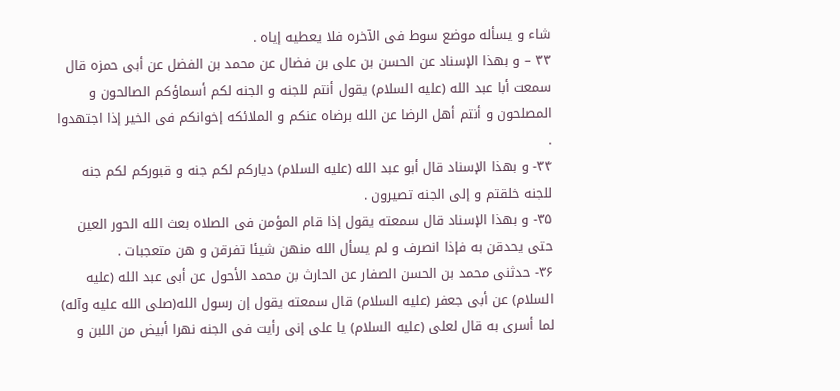شاء و یسأله موضع سوط فی الآخره فلا یعطیه إیاه .
۳۳ – و بهذا الإسناد عن الحسن بن علی بن فضال عن محمد بن الفضل عن أبی حمزه قال سمعت أبا عبد الله (علیه السلام) یقول أنتم للجنه و الجنه لکم أسماؤکم الصالحون و المصلحون و أنتم أهل الرضا عن الله برضاه عنکم و الملائکه إخوانکم فی الخیر إذا اجتهدوا .
۳۴- و بهذا الإسناد قال أبو عبد الله (علیه السلام) دیارکم لکم جنه و قبورکم لکم جنه للجنه خلقتم و إلى الجنه تصیرون .
۳۵- و بهذا الإسناد قال سمعته یقول إذا قام المؤمن فی الصلاه بعث الله الحور العین حتى یحدقن به فإذا انصرف و لم یسأل الله منهن شیئا تفرقن و هن متعجبات .
۳۶- حدثنی محمد بن الحسن الصفار عن الحارث بن محمد الأحول عن أبی عبد الله (علیه السلام) عن أبی جعفر (علیه السلام) قال سمعته یقول إن رسول الله(صلى الله علیه وآله) لما أسری به قال لعلی (علیه السلام) یا علی إنی رأیت فی الجنه نهرا أبیض من اللبن و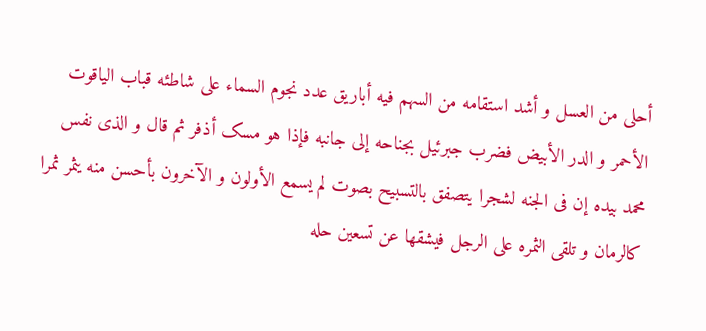أحلى من العسل و أشد استقامه من السهم فیه أباریق عدد نجوم السماء على شاطئه قباب الیاقوت الأحمر و الدر الأبیض فضرب جبرئیل بجناحه إلى جانبه فإذا هو مسک أذفر ثم قال و الذی نفس محمد بیده إن فی الجنه لشجرا یتصفق بالتسبیح بصوت لم یسمع الأولون و الآخرون بأحسن منه یثمر ثمرا کالرمان و تلقى الثمره على الرجل فیشقها عن تسعین حله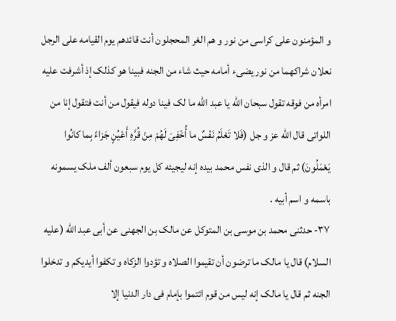و المؤمنون على کراسی من نور و هم الغر المحجلون أنت قائدهم یوم القیامه على الرجل نعلان شراکهما من نور یضیء أمامه حیث شاء من الجنه فبینا هو کذلک إذ أشرفت علیه امرأه من فوقه تقول سبحان الله یا عبد الله ما لک فینا دوله فیقول من أنت فتقول إنا من اللواتی قال الله عز و جل (فَلا تَعْلَمُ نَفْسٌ ما أُخْفِیَ لَهُمْ مِنْ قُرَّهِ أَعْیُنٍ جَزاءً بِما کانُوا یَعْمَلُونَ) ثم قال و الذی نفس محمد بیده إنه لیجیئه کل یوم سبعون ألف ملک یسمونه باسمه و اسم أبیه .
۳۷- حدثنی محمد بن موسى بن المتوکل عن مالک بن الجهنی عن أبی عبد الله (علیه السلام) قال یا مالک ما ترضون أن تقیموا الصلاه و تؤدوا الزکاه و تکفوا أیدیکم و تدخلوا الجنه ثم قال یا مالک إنه لیس من قوم ائتموا بإمام فی دار الدنیا إلا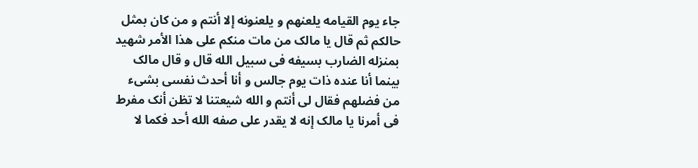جاء یوم القیامه یلعنهم و یلعنونه إلا أنتم و من کان بمثل حالکم ثم قال یا مالک من مات منکم على هذا الأمر شهید بمنزله الضارب بسیفه فی سبیل الله قال و قال مالک بینما أنا عنده ذات یوم جالس و أنا أحدث نفسی بشیء من فضلهم فقال لی أنتم و الله شیعتنا لا تظن أنک مفرط فی أمرنا یا مالک إنه لا یقدر على صفه الله أحد فکما لا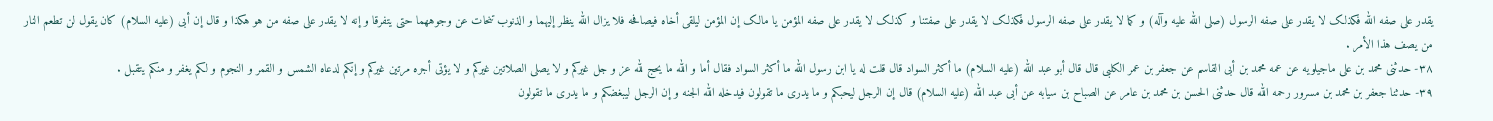یقدر على صفه الله فکذلک لا یقدر على صفه الرسول (صلى الله علیه وآله) و کما لا یقدر على صفه الرسول فکذلک لا یقدر على صفتنا و کذلک لا یقدر على صفه المؤمن یا مالک إن المؤمن لیلقى أخاه فیصافحه فلا یزال الله ینظر إلیهما و الذنوب تنحات عن وجوههما حتى یتفرقا و إنه لا یقدر على صفه من هو هکذا و قال إن أبی (علیه السلام) کان یقول لن تطعم النار من یصف هذا الأمر .
۳۸- حدثنی محمد بن علی ماجیلویه عن عمه محمد بن أبی القاسم عن جعفر بن عمر الکلبی قال قال أبو عبد الله (علیه السلام) ما أکثر السواد قال قلت له یا ابن رسول الله ما أکثر السواد فقال أما و الله ما یحج لله عز و جل غیرکم و لا یصلی الصلاتین غیرکم و لا یؤتى أجره مرتین غیرکم و إنکم لدعاه الشمس و القمر و النجوم و لکم یغفر و منکم یتقبل .
۳۹- حدثنا جعفر بن محمد بن مسرور رحمه الله قال حدثنی الحسن بن محمد بن عامر عن الصباح بن سیابه عن أبی عبد الله (علیه السلام) قال إن الرجل لیحبکم و ما یدری ما تقولون فیدخله الله الجنه و إن الرجل لیبغضکم و ما یدری ما تقولون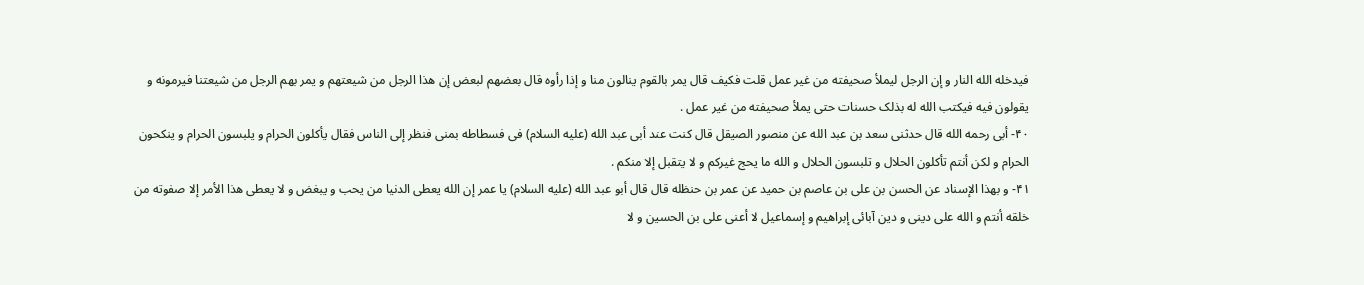فیدخله الله النار و إن الرجل لیملأ صحیفته من غیر عمل قلت فکیف قال یمر بالقوم ینالون منا و إذا رأوه قال بعضهم لبعض إن هذا الرجل من شیعتهم و یمر بهم الرجل من شیعتنا فیرمونه و یقولون فیه فیکتب الله له بذلک حسنات حتى یملأ صحیفته من غیر عمل .
۴۰- أبی رحمه الله قال حدثنی سعد بن عبد الله عن منصور الصیقل قال کنت عند أبی عبد الله (علیه السلام) فی فسطاطه بمنى فنظر إلى الناس فقال یأکلون الحرام و یلبسون الحرام و ینکحون الحرام و لکن أنتم تأکلون الحلال و تلبسون الحلال و الله ما یحج غیرکم و لا یتقبل إلا منکم .
۴۱- و بهذا الإسناد عن الحسن بن علی بن عاصم بن حمید عن عمر بن حنظله قال قال أبو عبد الله (علیه السلام) یا عمر إن الله یعطی الدنیا من یحب و یبغض و لا یعطی هذا الأمر إلا صفوته من خلقه أنتم و الله على دینی و دین آبائی إبراهیم و إسماعیل لا أعنی علی بن الحسین و لا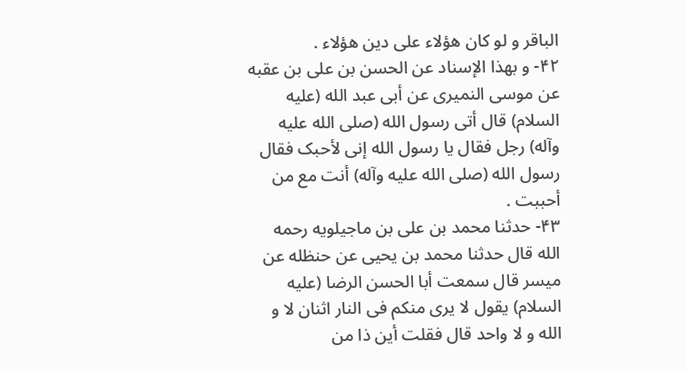الباقر و لو کان هؤلاء على دین هؤلاء .
۴۲- و بهذا الإسناد عن الحسن بن علی بن عقبه عن موسى النمیری عن أبی عبد الله (علیه السلام) قال أتی رسول الله (صلى الله علیه وآله) رجل فقال یا رسول الله إنی لأحبک فقال رسول الله (صلى الله علیه وآله) أنت مع من أحببت .
۴۳- حدثنا محمد بن علی بن ماجیلویه رحمه الله قال حدثنا محمد بن یحیى عن حنظله عن میسر قال سمعت أبا الحسن الرضا (علیه السلام) یقول لا یرى منکم فی النار اثنان لا و الله و لا واحد قال فقلت أین ذا من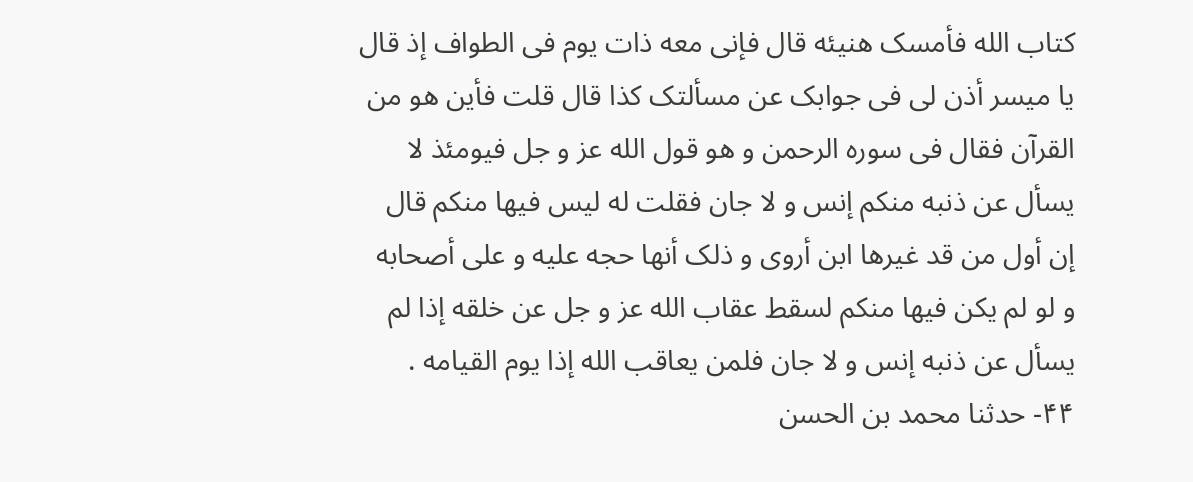کتاب الله فأمسک هنیئه قال فإنی معه ذات یوم فی الطواف إذ قال یا میسر أذن لی فی جوابک عن مسألتک کذا قال قلت فأین هو من القرآن فقال فی سوره الرحمن و هو قول الله عز و جل فیومئذ لا یسأل عن ذنبه منکم إنس و لا جان فقلت له لیس فیها منکم قال إن أول من قد غیرها ابن أروى و ذلک أنها حجه علیه و على أصحابه و لو لم یکن فیها منکم لسقط عقاب الله عز و جل عن خلقه إذا لم یسأل عن ذنبه إنس و لا جان فلمن یعاقب الله إذا یوم القیامه .
۴۴- حدثنا محمد بن الحسن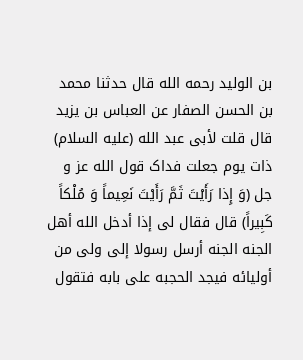بن الولید رحمه الله قال حدثنا محمد بن الحسن الصفار عن العباس بن یزید قال قلت لأبی عبد الله (علیه السلام) ذات یوم جعلت فداک قول الله عز و جل (وَ إِذا رَأَیْتَ ثَمَّ رَأَیْتَ نَعِیماً وَ مُلْکاً کَبِیراً) قال فقال لی إذا أدخل الله أهل الجنه الجنه أرسل رسولا إلى ولی من أولیائه فیجد الحجبه على بابه فتقول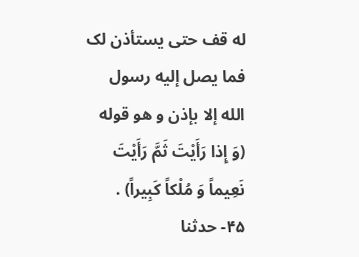له قف حتى یستأذن لک فما یصل إلیه رسول الله إلا بإذن و هو قوله (وَ إِذا رَأَیْتَ ثَمَّ رَأَیْتَ نَعِیماً وَ مُلْکاً کَبِیراً) .
۴۵- حدثنا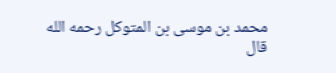محمد بن موسى بن المتوکل رحمه الله قال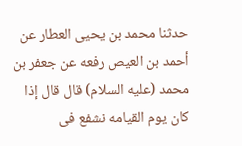حدثنا محمد بن یحیى العطار عن أحمد بن العیص رفعه عن جعفر بن محمد (علیه السلام) قال قال إذا کان یوم القیامه نشفع فی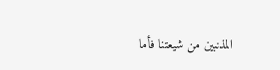المذنبین من شیعتنا فأما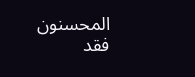المحسنون فقد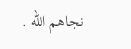نجاهم الله .